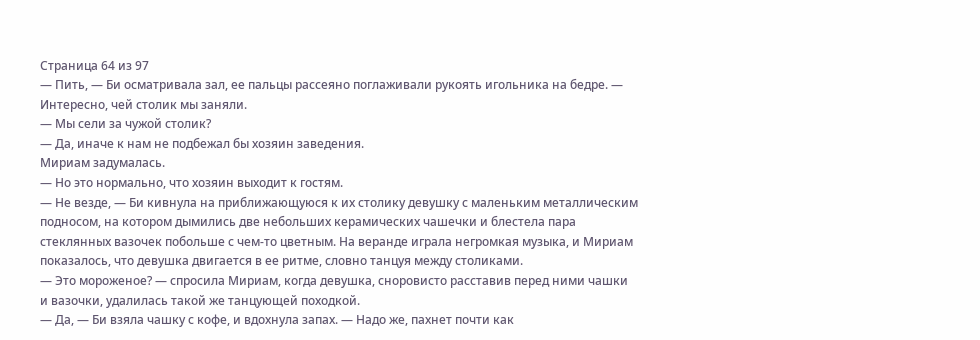Страница 64 из 97
— Пить, — Би осматривала зал, ее пальцы рассеяно поглаживали рукоять игольника на бедре. — Интересно, чей столик мы заняли.
— Мы сели за чужой столик?
— Да, иначе к нам не подбежал бы хозяин заведения.
Мириам задумалась.
— Но это нормально, что хозяин выходит к гостям.
— Не везде, — Би кивнула на приближающуюся к их столику девушку с маленьким металлическим подносом, на котором дымились две небольших керамических чашечки и блестела пара стеклянных вазочек побольше с чем-то цветным. На веранде играла негромкая музыка, и Мириам показалось, что девушка двигается в ее ритме, словно танцуя между столиками.
— Это мороженое? — спросила Мириам, когда девушка, сноровисто расставив перед ними чашки и вазочки, удалилась такой же танцующей походкой.
— Да, — Би взяла чашку с кофе, и вдохнула запах. — Надо же, пахнет почти как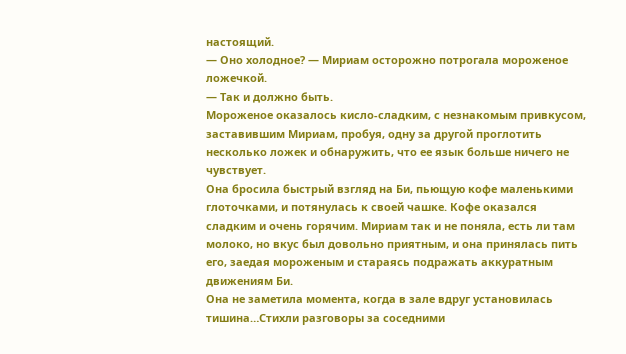настоящий.
— Оно холодное? — Мириам осторожно потрогала мороженое ложечкой.
— Так и должно быть.
Мороженое оказалось кисло-сладким, с незнакомым привкусом, заставившим Мириам, пробуя, одну за другой проглотить несколько ложек и обнаружить, что ее язык больше ничего не чувствует.
Она бросила быстрый взгляд на Би, пьющую кофе маленькими глоточками, и потянулась к своей чашке. Кофе оказался сладким и очень горячим. Мириам так и не поняла, есть ли там молоко, но вкус был довольно приятным, и она принялась пить его, заедая мороженым и стараясь подражать аккуратным движениям Би.
Она не заметила момента, когда в зале вдруг установилась тишина…Стихли разговоры за соседними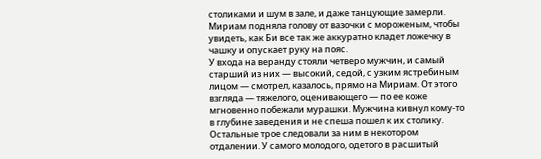столиками и шум в зале, и даже танцующие замерли. Мириам подняла голову от вазочки с мороженым, чтобы увидеть, как Би все так же аккуратно кладет ложечку в чашку и опускает руку на пояс.
У входа на веранду стояли четверо мужчин, и самый старший из них — высокий, седой, с узким ястребиным лицом — смотрел, казалось, прямо на Мириам. От этого взгляда — тяжелого, оценивающего — по ее коже мгновенно побежали мурашки. Мужчина кивнул кому-то в глубине заведения и не спеша пошел к их столику. Остальные трое следовали за ним в некотором отдалении. У самого молодого, одетого в расшитый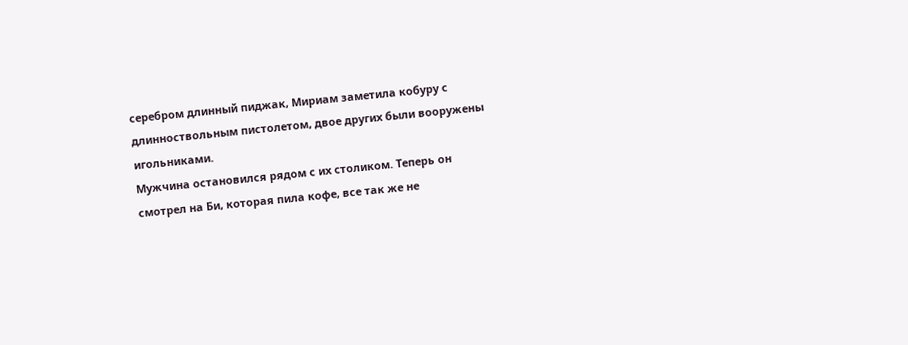серебром длинный пиджак, Мириам заметила кобуру с длинноствольным пистолетом, двое других были вооружены игольниками.
Мужчина остановился рядом с их столиком. Теперь он смотрел на Би, которая пила кофе, все так же не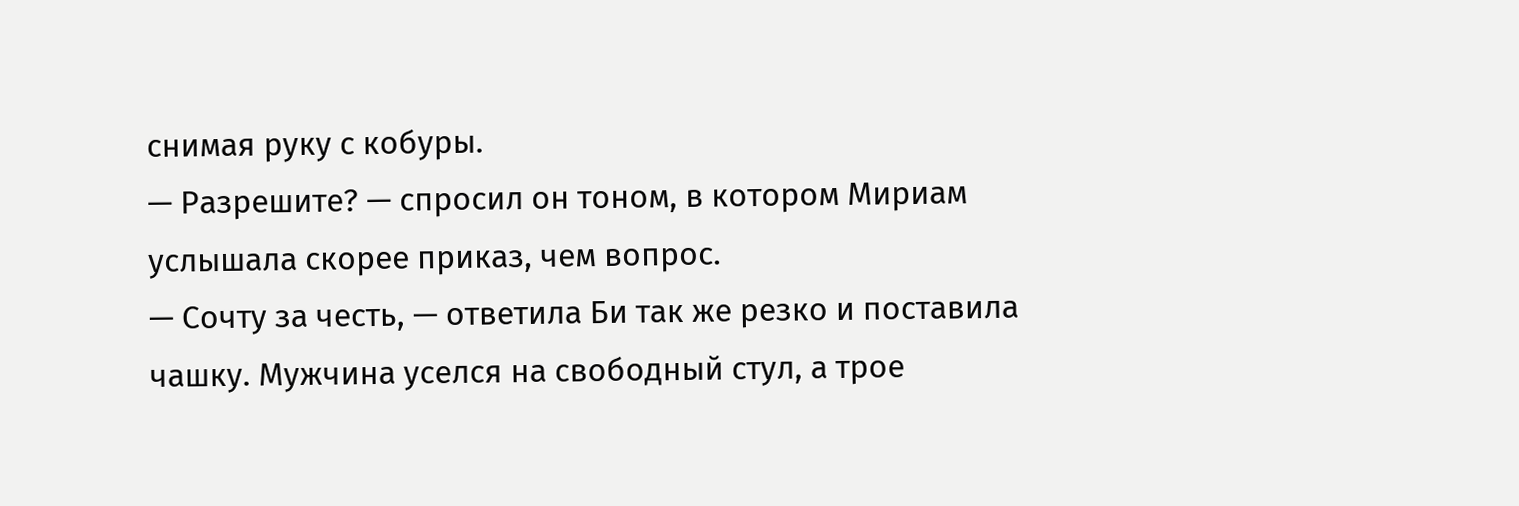снимая руку с кобуры.
— Разрешите? — спросил он тоном, в котором Мириам услышала скорее приказ, чем вопрос.
— Сочту за честь, — ответила Би так же резко и поставила чашку. Мужчина уселся на свободный стул, а трое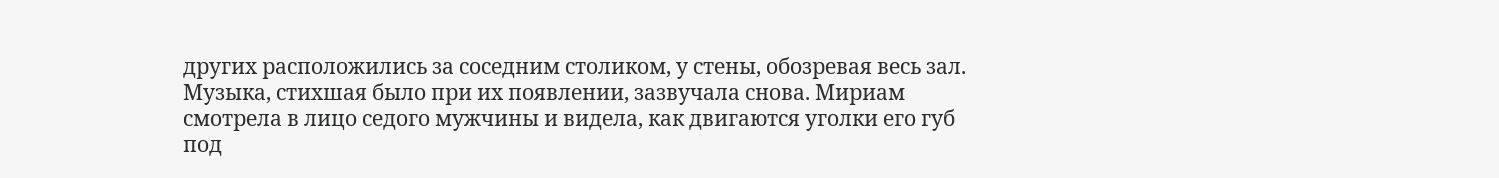других расположились за соседним столиком, у стены, обозревая весь зал. Музыка, стихшая было при их появлении, зазвучала снова. Мириам смотрела в лицо седого мужчины и видела, как двигаются уголки его губ под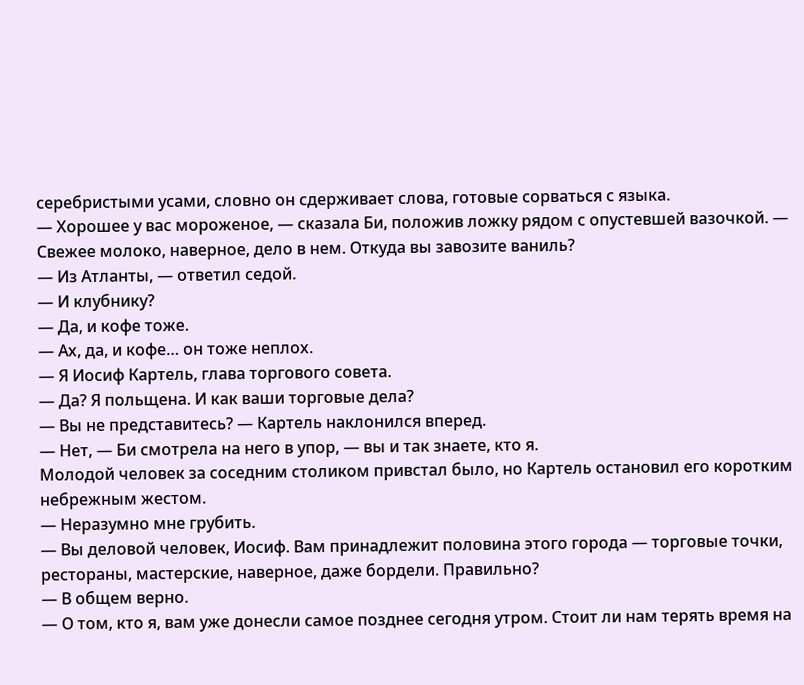серебристыми усами, словно он сдерживает слова, готовые сорваться с языка.
— Хорошее у вас мороженое, — сказала Би, положив ложку рядом с опустевшей вазочкой. — Свежее молоко, наверное, дело в нем. Откуда вы завозите ваниль?
— Из Атланты, — ответил седой.
— И клубнику?
— Да, и кофе тоже.
— Ах, да, и кофе… он тоже неплох.
— Я Иосиф Картель, глава торгового совета.
— Да? Я польщена. И как ваши торговые дела?
— Вы не представитесь? — Картель наклонился вперед.
— Нет, — Би смотрела на него в упор, — вы и так знаете, кто я.
Молодой человек за соседним столиком привстал было, но Картель остановил его коротким небрежным жестом.
— Неразумно мне грубить.
— Вы деловой человек, Иосиф. Вам принадлежит половина этого города — торговые точки, рестораны, мастерские, наверное, даже бордели. Правильно?
— В общем верно.
— О том, кто я, вам уже донесли самое позднее сегодня утром. Стоит ли нам терять время на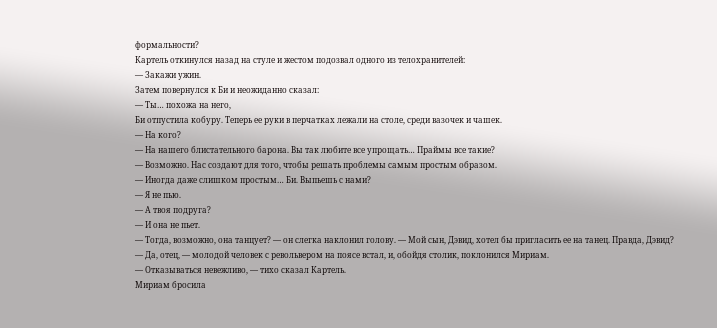формальности?
Картель откинулся назад на стуле и жестом подозвал одного из телохранителей:
— Закажи ужин.
Затем повернулся к Би и неожиданно сказал:
— Ты… похожа на него,
Би отпустила кобуру. Теперь ее руки в перчатках лежали на столе, среди вазочек и чашек.
— На кого?
— На нашего блистательного барона. Вы так любите все упрощать… Праймы все такие?
— Возможно. Нас создают для того, чтобы решать проблемы самым простым образом.
— Иногда даже слишком простым… Би. Выпьешь с нами?
— Я не пью.
— А твоя подруга?
— И она не пьет.
— Тогда, возможно, она танцует? — он слегка наклонил голову. — Мой сын, Дэвид, хотел бы пригласить ее на танец. Правда, Дэвид?
— Да, отец, — молодой человек с револьвером на поясе встал, и, обойдя столик, поклонился Мириам.
— Отказываться невежливо, — тихо сказал Картель.
Мириам бросила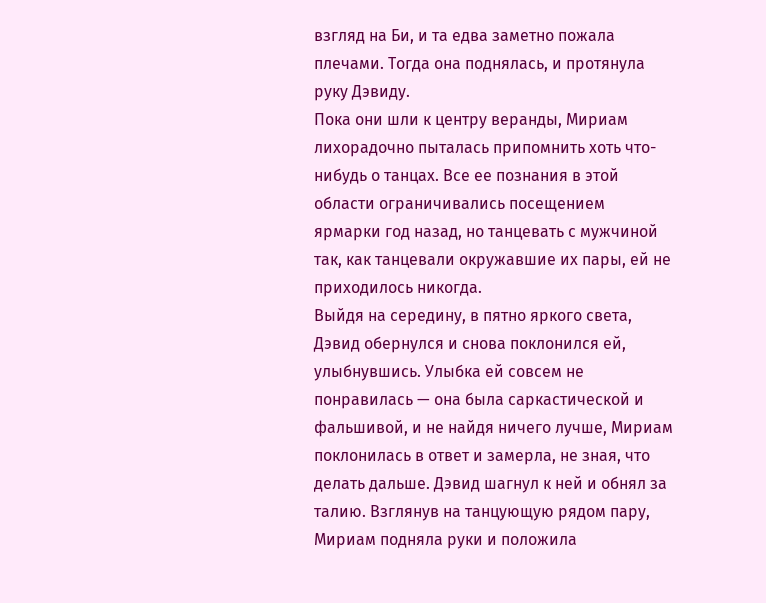взгляд на Би, и та едва заметно пожала плечами. Тогда она поднялась, и протянула руку Дэвиду.
Пока они шли к центру веранды, Мириам лихорадочно пыталась припомнить хоть что-нибудь о танцах. Все ее познания в этой области ограничивались посещением ярмарки год назад, но танцевать с мужчиной так, как танцевали окружавшие их пары, ей не приходилось никогда.
Выйдя на середину, в пятно яркого света, Дэвид обернулся и снова поклонился ей, улыбнувшись. Улыбка ей совсем не понравилась — она была саркастической и фальшивой, и не найдя ничего лучше, Мириам поклонилась в ответ и замерла, не зная, что делать дальше. Дэвид шагнул к ней и обнял за талию. Взглянув на танцующую рядом пару, Мириам подняла руки и положила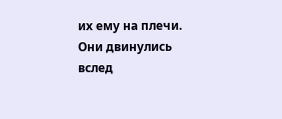их ему на плечи. Они двинулись вслед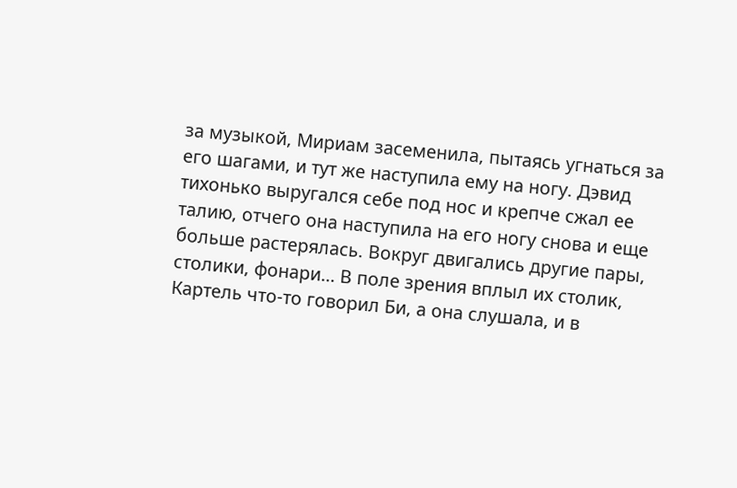за музыкой, Мириам засеменила, пытаясь угнаться за его шагами, и тут же наступила ему на ногу. Дэвид тихонько выругался себе под нос и крепче сжал ее талию, отчего она наступила на его ногу снова и еще больше растерялась. Вокруг двигались другие пары, столики, фонари… В поле зрения вплыл их столик, Картель что-то говорил Би, а она слушала, и в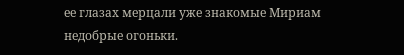ее глазах мерцали уже знакомые Мириам недобрые огоньки.